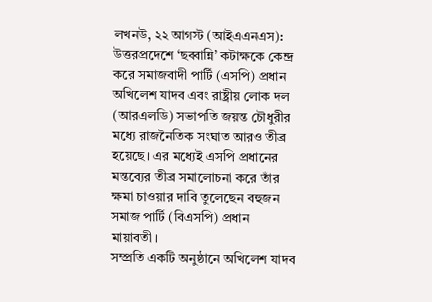লখনউ, ২২ আগস্ট (আইএএনএস): উত্তরপ্রদেশে ‘ছব্বান্নি’ কটাক্ষকে কেন্দ্র করে সমাজবাদী পার্টি (এসপি) প্রধান অখিলেশ যাদব এবং রাষ্ট্রীয় লোক দল (আরএলডি) সভাপতি জয়ন্ত চৌধুরীর মধ্যে রাজনৈতিক সংঘাত আরও তীব্র হয়েছে। এর মধ্যেই এসপি প্রধানের মন্তব্যের তীব্র সমালোচনা করে তাঁর ক্ষমা চাওয়ার দাবি তুলেছেন বহুজন সমাজ পার্টি (বিএসপি) প্রধান মায়াবতী।
সম্প্রতি একটি অনুষ্ঠানে অখিলেশ যাদব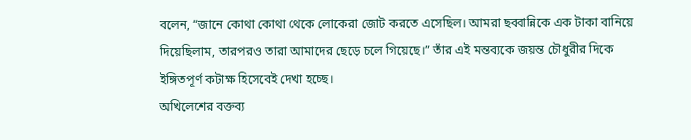বলেন, “জানে কোথা কোথা থেকে লোকেরা জোট করতে এসেছিল। আমরা ছব্বান্নিকে এক টাকা বানিয়ে দিয়েছিলাম, তারপরও তারা আমাদের ছেড়ে চলে গিয়েছে।” তাঁর এই মন্তব্যকে জয়ন্ত চৌধুরীর দিকে ইঙ্গিতপূর্ণ কটাক্ষ হিসেবেই দেখা হচ্ছে।
অখিলেশের বক্তব্য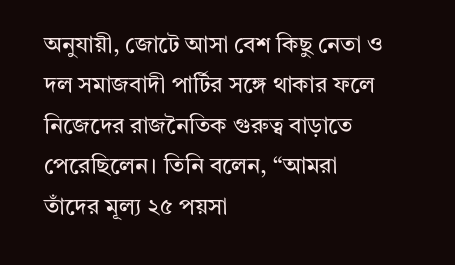অনুযায়ী, জোটে আসা বেশ কিছু নেতা ও দল সমাজবাদী পার্টির সঙ্গে থাকার ফলে নিজেদের রাজনৈতিক গুরুত্ব বাড়াতে পেরেছিলেন। তিনি বলেন, “আমরা তাঁদের মূল্য ২৫ পয়সা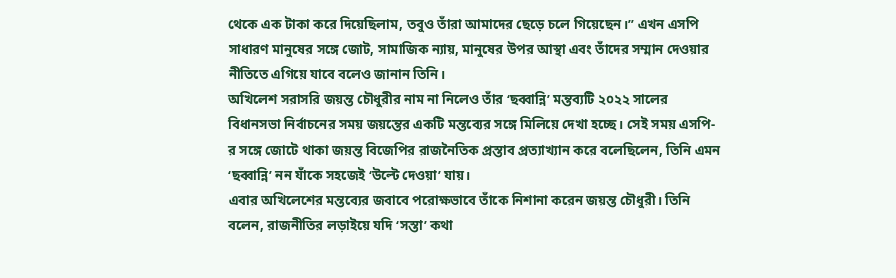থেকে এক টাকা করে দিয়েছিলাম, তবুও তাঁরা আমাদের ছেড়ে চলে গিয়েছেন।” এখন এসপি সাধারণ মানুষের সঙ্গে জোট, সামাজিক ন্যায়, মানুষের উপর আস্থা এবং তাঁদের সম্মান দেওয়ার নীতিতে এগিয়ে যাবে বলেও জানান তিনি।
অখিলেশ সরাসরি জয়ন্ত চৌধুরীর নাম না নিলেও তাঁর ‘ছব্বান্নি’ মন্তব্যটি ২০২২ সালের বিধানসভা নির্বাচনের সময় জয়ন্তের একটি মন্তব্যের সঙ্গে মিলিয়ে দেখা হচ্ছে। সেই সময় এসপি-র সঙ্গে জোটে থাকা জয়ন্ত বিজেপির রাজনৈতিক প্রস্তাব প্রত্যাখ্যান করে বলেছিলেন, তিনি এমন ‘ছব্বান্নি’ নন যাঁকে সহজেই ‘উল্টে দেওয়া’ যায়।
এবার অখিলেশের মন্তব্যের জবাবে পরোক্ষভাবে তাঁকে নিশানা করেন জয়ন্ত চৌধুরী। তিনি বলেন, রাজনীতির লড়াইয়ে যদি ‘সস্তা’ কথা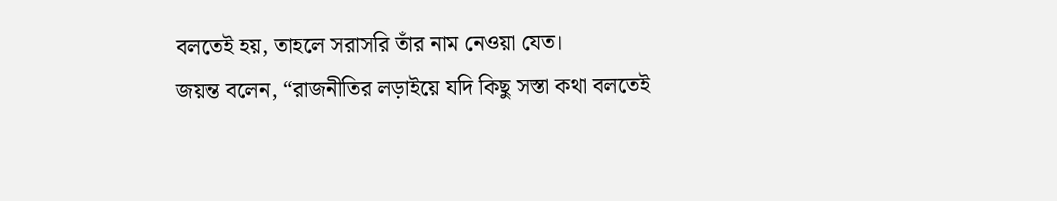বলতেই হয়, তাহলে সরাসরি তাঁর নাম নেওয়া যেত।
জয়ন্ত বলেন, “রাজনীতির লড়াইয়ে যদি কিছু সস্তা কথা বলতেই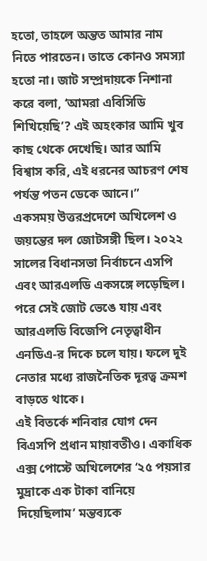হতো, তাহলে অন্তত আমার নাম নিতে পারতেন। তাতে কোনও সমস্যা হতো না। জাট সম্প্রদায়কে নিশানা করে বলা, ‘আমরা এবিসিডি শিখিয়েছি’? এই অহংকার আমি খুব কাছ থেকে দেখেছি। আর আমি বিশ্বাস করি, এই ধরনের আচরণ শেষ পর্যন্ত পতন ডেকে আনে।”
একসময় উত্তরপ্রদেশে অখিলেশ ও জয়ন্তের দল জোটসঙ্গী ছিল। ২০২২ সালের বিধানসভা নির্বাচনে এসপি এবং আরএলডি একসঙ্গে লড়েছিল। পরে সেই জোট ভেঙে যায় এবং আরএলডি বিজেপি নেতৃত্বাধীন এনডিএ-র দিকে চলে যায়। ফলে দুই নেতার মধ্যে রাজনৈতিক দূরত্ব ক্রমশ বাড়তে থাকে।
এই বিতর্কে শনিবার যোগ দেন বিএসপি প্রধান মায়াবতীও। একাধিক এক্স পোস্টে অখিলেশের ‘২৫ পয়সার মুদ্রাকে এক টাকা বানিয়ে দিয়েছিলাম’ মন্তব্যকে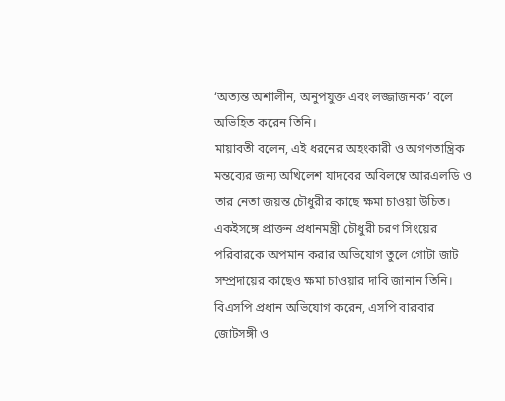‘অত্যন্ত অশালীন, অনুপযুক্ত এবং লজ্জাজনক’ বলে অভিহিত করেন তিনি।
মায়াবতী বলেন, এই ধরনের অহংকারী ও অগণতান্ত্রিক মন্তব্যের জন্য অখিলেশ যাদবের অবিলম্বে আরএলডি ও তার নেতা জয়ন্ত চৌধুরীর কাছে ক্ষমা চাওয়া উচিত। একইসঙ্গে প্রাক্তন প্রধানমন্ত্রী চৌধুরী চরণ সিংয়ের পরিবারকে অপমান করার অভিযোগ তুলে গোটা জাট সম্প্রদায়ের কাছেও ক্ষমা চাওয়ার দাবি জানান তিনি।
বিএসপি প্রধান অভিযোগ করেন, এসপি বারবার জোটসঙ্গী ও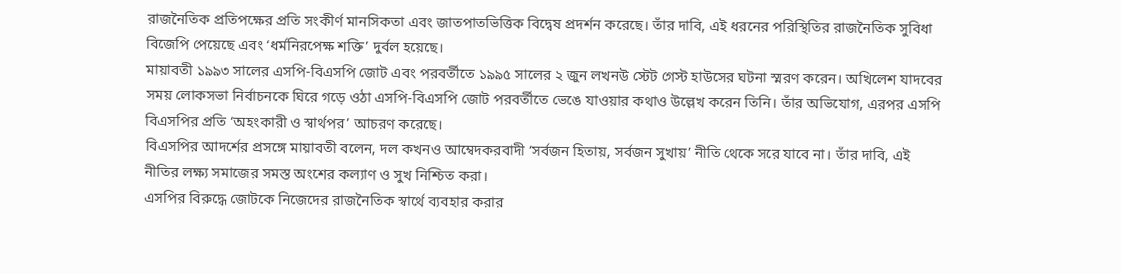রাজনৈতিক প্রতিপক্ষের প্রতি সংকীর্ণ মানসিকতা এবং জাতপাতভিত্তিক বিদ্বেষ প্রদর্শন করেছে। তাঁর দাবি, এই ধরনের পরিস্থিতির রাজনৈতিক সুবিধা বিজেপি পেয়েছে এবং ‘ধর্মনিরপেক্ষ শক্তি’ দুর্বল হয়েছে।
মায়াবতী ১৯৯৩ সালের এসপি-বিএসপি জোট এবং পরবর্তীতে ১৯৯৫ সালের ২ জুন লখনউ স্টেট গেস্ট হাউসের ঘটনা স্মরণ করেন। অখিলেশ যাদবের সময় লোকসভা নির্বাচনকে ঘিরে গড়ে ওঠা এসপি-বিএসপি জোট পরবর্তীতে ভেঙে যাওয়ার কথাও উল্লেখ করেন তিনি। তাঁর অভিযোগ, এরপর এসপি বিএসপির প্রতি ‘অহংকারী ও স্বার্থপর’ আচরণ করেছে।
বিএসপির আদর্শের প্রসঙ্গে মায়াবতী বলেন, দল কখনও আম্বেদকরবাদী ‘সর্বজন হিতায়, সর্বজন সুখায়’ নীতি থেকে সরে যাবে না। তাঁর দাবি, এই নীতির লক্ষ্য সমাজের সমস্ত অংশের কল্যাণ ও সুখ নিশ্চিত করা।
এসপির বিরুদ্ধে জোটকে নিজেদের রাজনৈতিক স্বার্থে ব্যবহার করার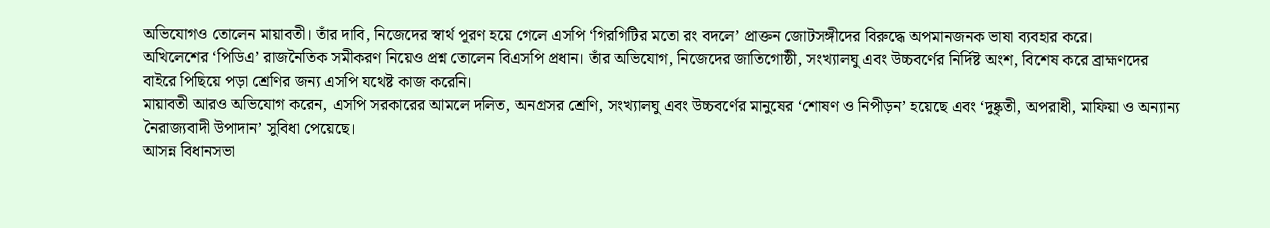অভিযোগও তোলেন মায়াবতী। তাঁর দাবি, নিজেদের স্বার্থ পূরণ হয়ে গেলে এসপি ‘গিরগিটির মতো রং বদলে’ প্রাক্তন জোটসঙ্গীদের বিরুদ্ধে অপমানজনক ভাষা ব্যবহার করে।
অখিলেশের ‘পিডিএ’ রাজনৈতিক সমীকরণ নিয়েও প্রশ্ন তোলেন বিএসপি প্রধান। তাঁর অভিযোগ, নিজেদের জাতিগোষ্ঠী, সংখ্যালঘু এবং উচ্চবর্ণের নির্দিষ্ট অংশ, বিশেষ করে ব্রাহ্মণদের বাইরে পিছিয়ে পড়া শ্রেণির জন্য এসপি যথেষ্ট কাজ করেনি।
মায়াবতী আরও অভিযোগ করেন, এসপি সরকারের আমলে দলিত, অনগ্রসর শ্রেণি, সংখ্যালঘু এবং উচ্চবর্ণের মানুষের ‘শোষণ ও নিপীড়ন’ হয়েছে এবং ‘দুষ্কৃতী, অপরাধী, মাফিয়া ও অন্যান্য নৈরাজ্যবাদী উপাদান’ সুবিধা পেয়েছে।
আসন্ন বিধানসভা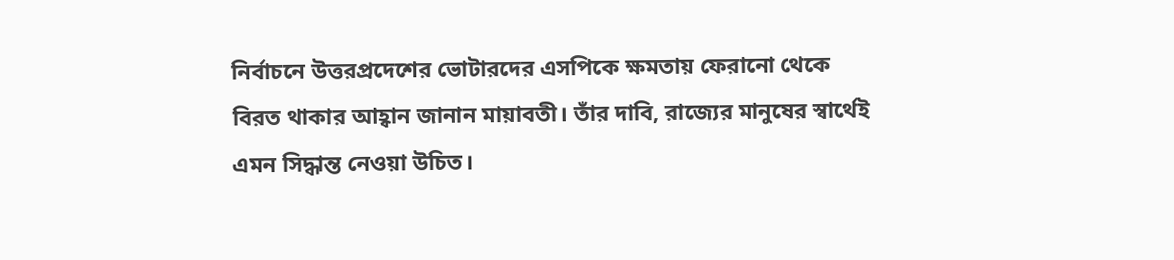নির্বাচনে উত্তরপ্রদেশের ভোটারদের এসপিকে ক্ষমতায় ফেরানো থেকে বিরত থাকার আহ্বান জানান মায়াবতী। তাঁর দাবি, রাজ্যের মানুষের স্বার্থেই এমন সিদ্ধান্ত নেওয়া উচিত।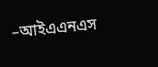–আইএএনএস